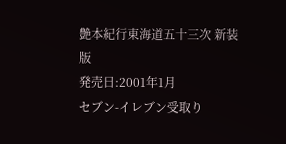艶本紀行東海道五十三次 新装版
発売日:2001年1月
セブン-イレブン受取り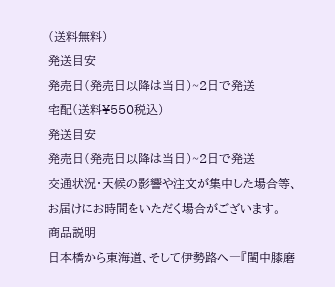(送料無料)
発送目安
発売日(発売日以降は当日)~2日で発送
宅配(送料¥550税込)
発送目安
発売日(発売日以降は当日)~2日で発送
交通状況・天候の影響や注文が集中した場合等、お届けにお時間をいただく場合がございます。
商品説明
日本橋から東海道、そして伊勢路へ―『閨中膝磨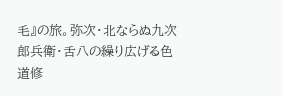毛』の旅。弥次・北ならぬ九次郎兵衛・舌八の繰り広げる色道修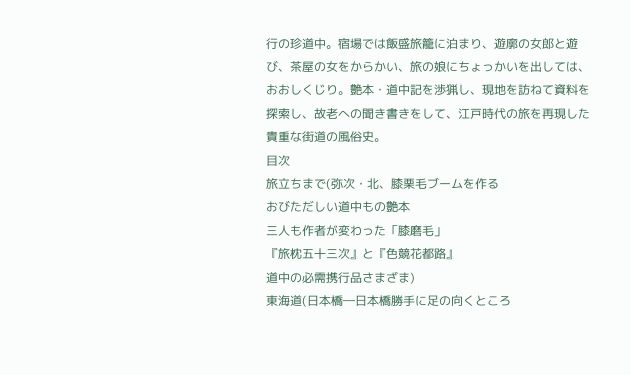行の珍道中。宿場では飯盛旅籠に泊まり、遊廓の女郎と遊び、茶屋の女をからかい、旅の娘にちょっかいを出しては、おおしくじり。艶本・道中記を渉猟し、現地を訪ねて資料を探索し、故老への聞き書きをして、江戸時代の旅を再現した貴重な街道の風俗史。
目次
旅立ちまで(弥次・北、膝栗毛ブームを作る
おびただしい道中もの艶本
三人も作者が変わった「膝磨毛」
『旅枕五十三次』と『色競花都路』
道中の必需携行品さまざま)
東海道(日本橋―日本橋勝手に足の向くところ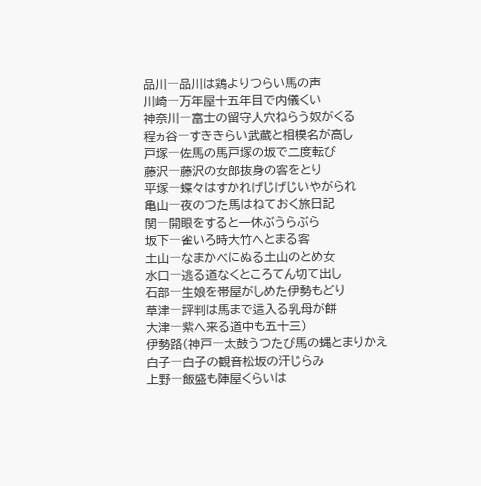品川―品川は鶏よりつらい馬の声
川崎―万年屋十五年目で内儀くい
神奈川―富士の留守人穴ねらう奴がくる
程ヵ谷―すききらい武蔵と相模名が高し
戸塚―佐馬の馬戸塚の坂で二度転び
藤沢―藤沢の女郎抜身の客をとり
平塚―蝶々はすかれげじげじいやがられ
亀山―夜のつた馬はねておく旅日記
関―開眼をすると一休ぶうらぶら
坂下―雀いろ時大竹へとまる客
土山―なまかべにぬる土山のとめ女
水口―逃る道なくところてん切て出し
石部―生娘を帯屋がしめた伊勢もどり
草津―評判は馬まで這入る乳母が餅
大津―紫へ来る道中も五十三)
伊勢路(神戸―太鼓うつたび馬の蝿とまりかえ
白子―白子の観音松坂の汗じらみ
上野―飯盛も陣屋くらいは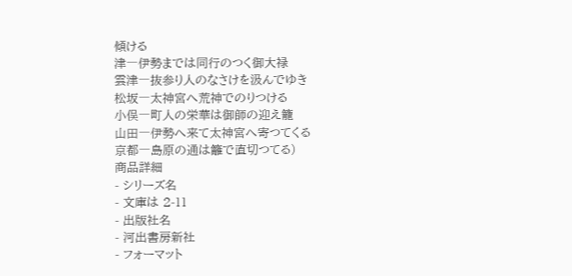傾ける
津―伊勢までは同行のつく御大禄
雲津―抜参り人のなさけを汲んでゆき
松坂―太神宮へ荒神でのりつける
小俣―町人の栄華は御師の迎え籠
山田―伊勢へ来て太神宮へ寄つてくる
京都―島原の通は籬で直切つてる)
商品詳細
- シリーズ名
- 文庫は 2-11
- 出版社名
- 河出書房新社
- フォーマット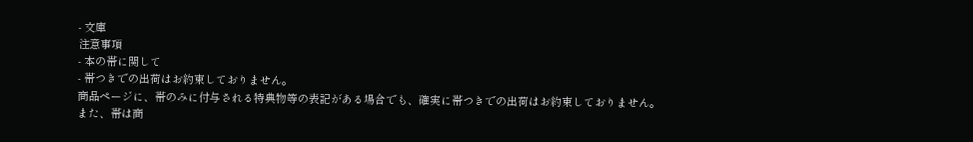- 文庫
注意事項
- 本の帯に関して
- 帯つきでの出荷はお約束しておりません。
商品ページに、帯のみに付与される特典物等の表記がある場合でも、確実に帯つきでの出荷はお約束しておりません。
また、帯は商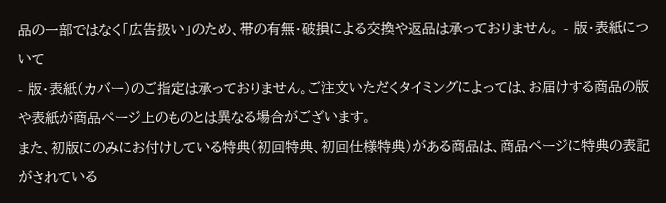品の一部ではなく「広告扱い」のため、帯の有無・破損による交換や返品は承っておりません。 - 版・表紙について
- 版・表紙(カバー)のご指定は承っておりません。ご注文いただくタイミングによっては、お届けする商品の版や表紙が商品ページ上のものとは異なる場合がございます。
また、初版にのみにお付けしている特典(初回特典、初回仕様特典)がある商品は、商品ページに特典の表記がされている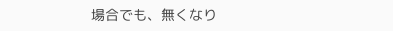場合でも、無くなり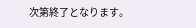次第終了となります。